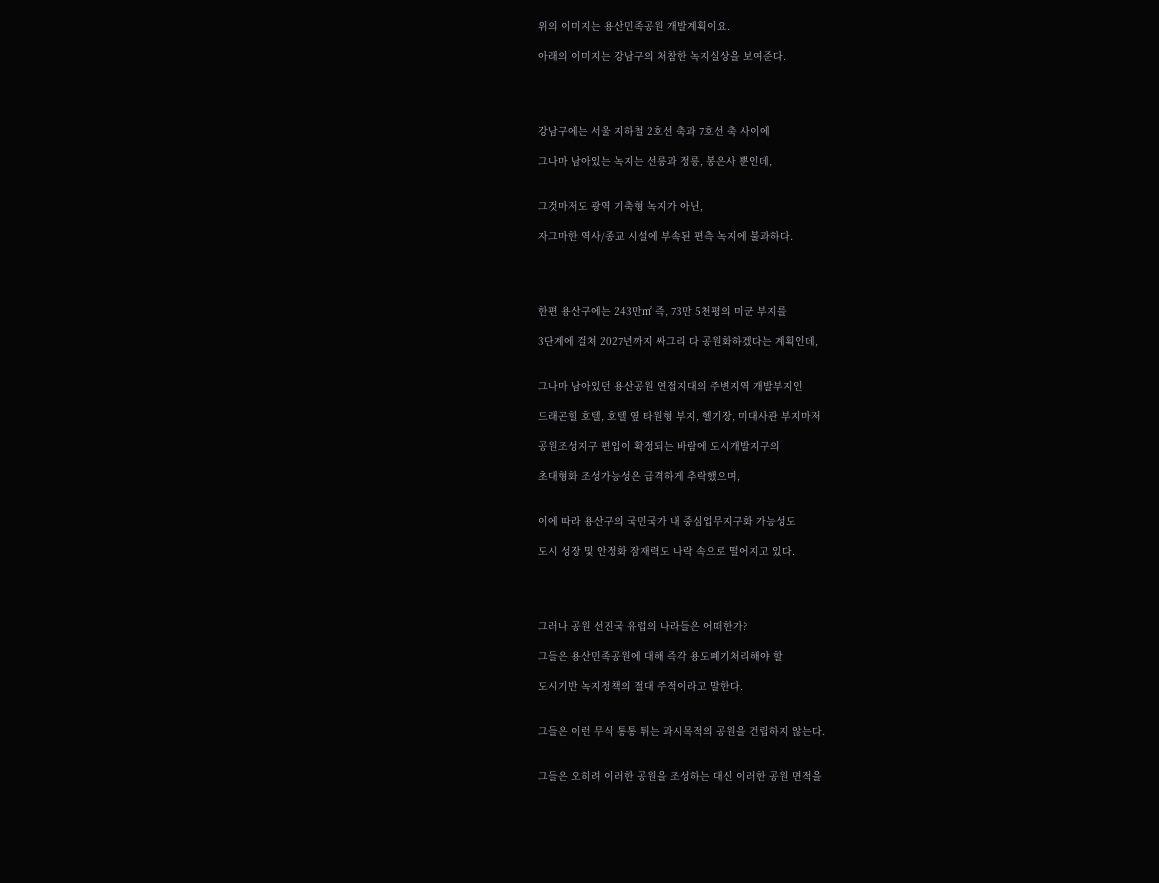위의 이미지는 용산민족공원 개발계획이요.

아래의 이미지는 강남구의 처참한 녹지실상을 보여준다.




강남구에는 서울 지하철 2호선 축과 7호선 축 사이에

그나마 남아있는 녹지는 선릉과 정릉, 봉은사 뿐인데,


그것마저도 광역 기축형 녹지가 아닌,

자그마한 역사/종교 시설에 부속된 편측 녹지에 불과하다.




한편 용산구에는 243만㎡ 즉, 73만 5천평의 미군 부지를

3단계에 걸쳐 2027년까지 싸그리 다 공원화하겠다는 계획인데,


그나마 남아있던 용산공원 연접지대의 주변지역 개발부지인

드래곤힐 호텔, 호텔 옆 타원형 부지, 헬기장, 미대사관 부지마저

공원조성지구 편입이 확정되는 바람에 도시개발지구의

초대형화 조성가능성은 급격하게 추락했으며,


이에 따라 용산구의 국민국가 내 중심업무지구화 가능성도

도시 성장 및 안정화 잠재력도 나락 속으로 떨어지고 있다.




그러나 공원 선진국 유럽의 나라들은 어떠한가?

그들은 용산민족공원에 대해 즉각 용도폐기처리해야 할

도시기반 녹지정책의 절대 주적이라고 말한다.


그들은 이런 무식 통통 튀는 과시목적의 공원을 건립하지 않는다.


그들은 오히려 이러한 공원을 조성하는 대신 이러한 공원 면적을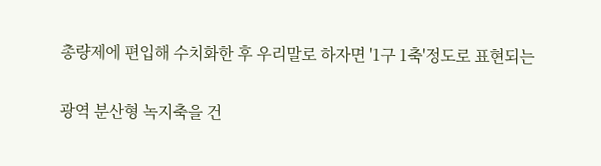총량제에 편입해 수치화한 후 우리말로 하자면 '1구 1축'정도로 표현되는

광역 분산형 녹지축을 건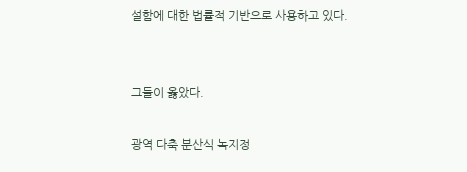설함에 대한 법률적 기반으로 사용하고 있다.


그들이 옳았다.

광역 다축 분산식 녹지정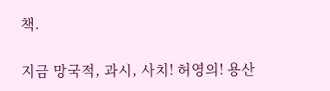책.

지금 망국적, 과시, 사치! 허영의! 용산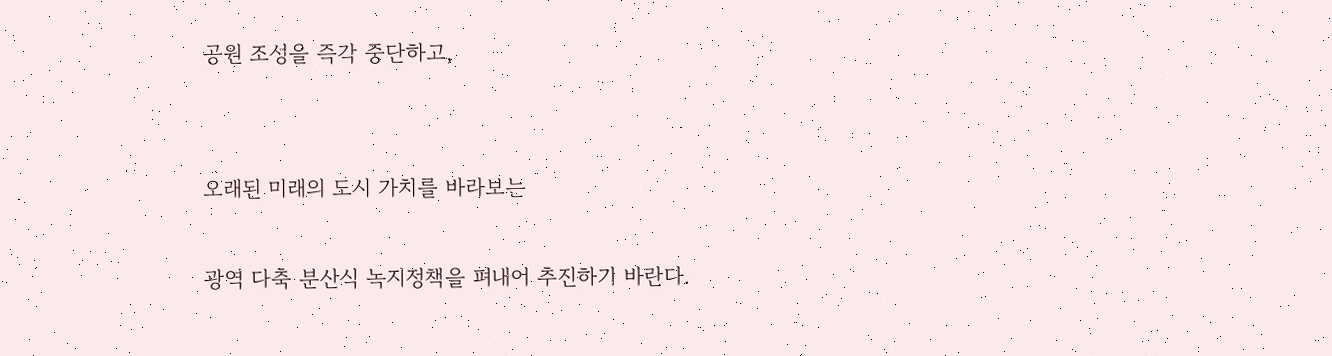공원 조성을 즉각 중단하고,


오래된 미래의 도시 가치를 바라보는

광역 다축 분산식 녹지정책을 펴내어 추진하기 바란다.